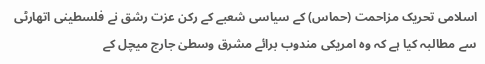اسلامی تحریک مزاحمت (حماس) کے سیاسی شعبے کے رکن عزت رشق نے فلسطینی اتھارٹی سے مطالبہ کیا ہے کہ وہ امریکی مندوب برائے مشرق وسطیٰ جارج میچل کے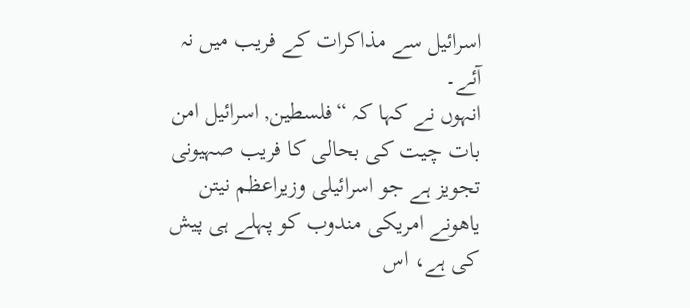اسرائیل سے مذاکرات کے فریب میں نہ آئے۔
انہوں نے کہا کہ “فلسطین, اسرائیل امن بات چیت کی بحالی کا فریب صہیونی تجویز ہے جو اسرائیلی وزیراعظم نیتن یاھونے امریکی مندوب کو پہلے ہی پیش کی ہے، اس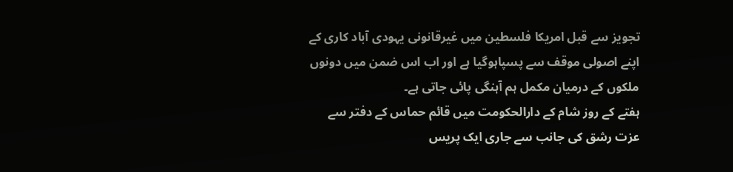تجویز سے قبل امریکا فلسطین میں غیرقانونی یہودی آباد کاری کے اپنے اصولی موقف سے پسپاہوگیا ہے اور اب اس ضمن میں دونوں ملکوں کے درمیان مکمل ہم آہنگی پائی جاتی ہے۔
ہفتے کے روز شام کے دارالحکومت میں قائم حماس کے دفتر سے عزت رشق کی جانب سے جاری ایک پریس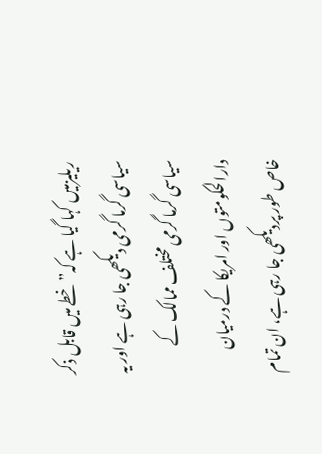ریلیزمیں کہا گیا ہے کہ”خطے میں قابل ذکر سیاسی گرما گرمی دیکھی جا رہی ہے اور یہ سیاسی گرما گرمی مختلف ممالک کے دارالحکومتوں اور امریکا کے درمیان خاص طور پردیکھی جا رہی ہے، ان تمام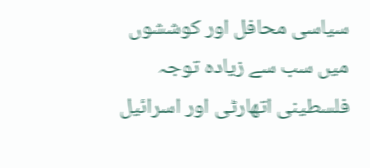سیاسی محافل اور کوششوں میں سب سے زیادہ توجہ فلسطینی اتھارٹی اور اسرائیل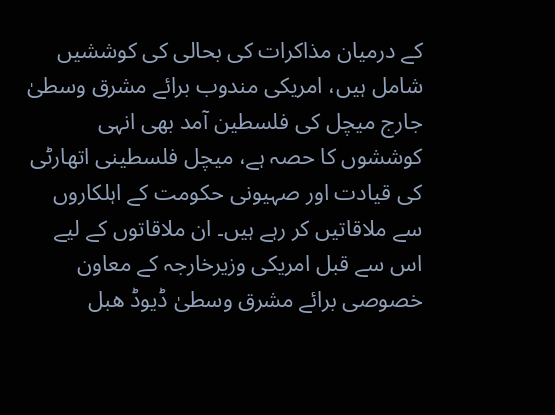کے درمیان مذاکرات کی بحالی کی کوششیں شامل ہیں، امریکی مندوب برائے مشرق وسطیٰ جارج میچل کی فلسطین آمد بھی انہی کوششوں کا حصہ ہے، میچل فلسطینی اتھارٹی کی قیادت اور صہیونی حکومت کے اہلکاروں سے ملاقاتیں کر رہے ہیں۔ ان ملاقاتوں کے لیے اس سے قبل امریکی وزیرخارجہ کے معاون خصوصی برائے مشرق وسطیٰ ڈیوڈ ھبل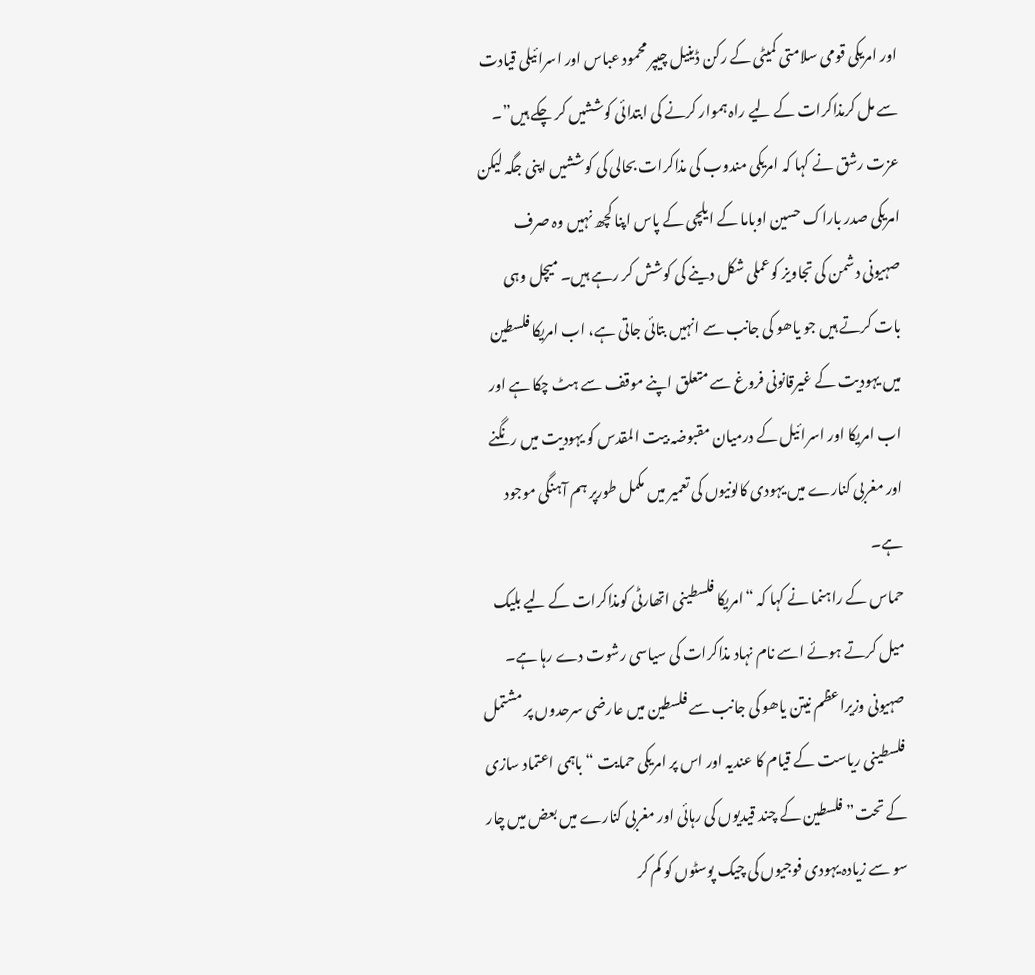اور امریکی قومی سلامتی کمیٹی کے رکن ڈینیل چیپر محمود عباس اور اسرائیلی قیادت سے مل کرمذاکرات کے لیے راہ ہموار کرنے کی ابتدائی کوششیں کر چکے ہیں”۔
عزت رشق نے کہا کہ امریکی مندوب کی مذاکرات بحالی کی کوششیں اپنی جگہ لیکن امریکی صدر باراک حسین اوباما کے ایلچی کے پاس اپنا کچھ نہیں وہ صرف صہیونی دشمن کی تجاویز کوعملی شکل دینے کی کوشش کر رہے ہیں۔ میچل وہی بات کرتے ہیں جو یاھو کی جانب سے انہیں بتائی جاتی ہے، اب امریکا فلسطین میں یہودیت کے غیرقانونی فروغ سے متعلق اپنے موقف سے ہٹ چکا ہے اور اب امریکا اور اسرائیل کے درمیان مقبوضہ بیت المقدس کو یہودیت میں رنگنے اور مغربی کنارے میں یہودی کالونیوں کی تعمیر میں مکمل طورپر ہم آہنگی موجود ہے۔
حماس کے راہنما نے کہا کہ “امریکا فلسطینی اتھارٹی کومذاکرات کے لیے بلیک میل کرتے ہوئے اسے نام نہاد مذاکرات کی سیاسی رشوت دے رہا ہے۔ صہیونی وزیراعظم نیتن یاھو کی جانب سے فلسطین میں عارضی سرحدوں پر مشتمل فلسطینی ریاست کے قیام کا عندیہ اور اس پر امریکی حمایت “باہمی اعتماد سازی کے تحت” فلسطین کے چند قیدیوں کی رہائی اور مغربی کنارے میں بعض میں چار سو سے زیادہ یہودی فوجیوں کی چیک پوسٹوں کو کم کر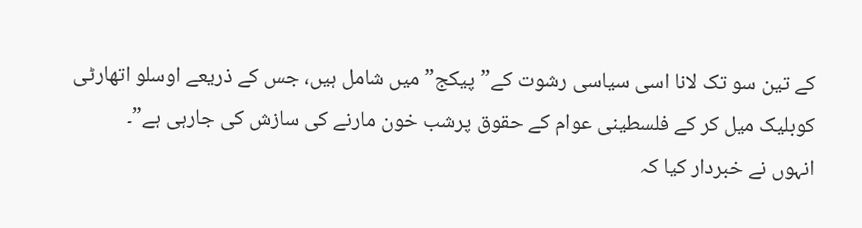کے تین سو تک لانا اسی سیاسی رشوت کے”پیکج” میں شامل ہیں، جس کے ذریعے اوسلو اتھارٹی کوبلیک میل کر کے فلسطینی عوام کے حقوق پرشب خون مارنے کی سازش کی جارہی ہے”۔
انہوں نے خبردار کیا کہ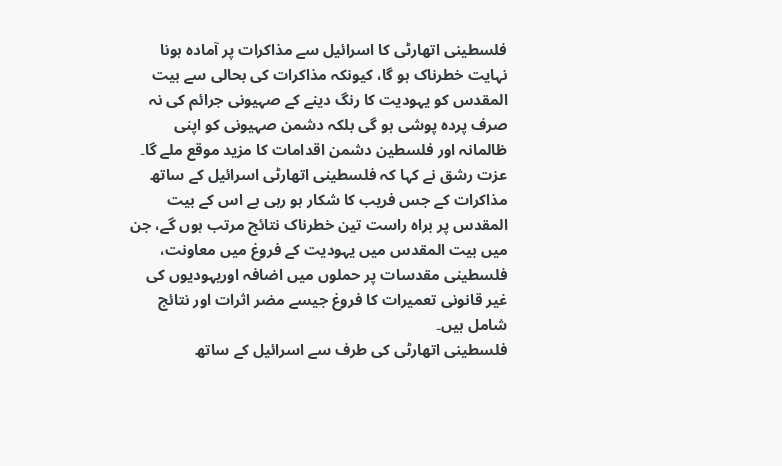فلسطینی اتھارٹی کا اسرائیل سے مذاکرات پر آمادہ ہونا نہایت خطرناک ہو گا، کیونکہ مذاکرات کی بحالی سے بیت المقدس کو یہودیت کا رنگ دینے کے صہیونی جرائم کی نہ صرف پردہ پوشی ہو گی بلکہ دشمن صہیونی کو اپنی ظالمانہ اور فلسطین دشمن اقدامات کا مزید موقع ملے گا۔
عزت رشق نے کہا کہ فلسطینی اتھارٹی اسرائیل کے ساتھ مذاکرات کے جس فریب کا شکار ہو رہی ہے اس کے بیت المقدس پر براہ راست تین خطرناک نتائج مرتب ہوں گے، جن میں بیت المقدس میں یہودیت کے فروغ میں معاونت، فلسطینی مقدسات پر حملوں میں اضافہ اوریہودیوں کی غیر قانونی تعمیرات کا فروغ جیسے مضر اثرات اور نتائج شامل ہیں۔
فلسطینی اتھارٹی کی طرف سے اسرائیل کے ساتھ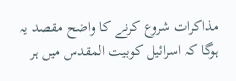مذاکرات شروع کرنے کا واضح مقصد یہ ہوگا کہ اسرائیل کوبیت المقدس میں ہر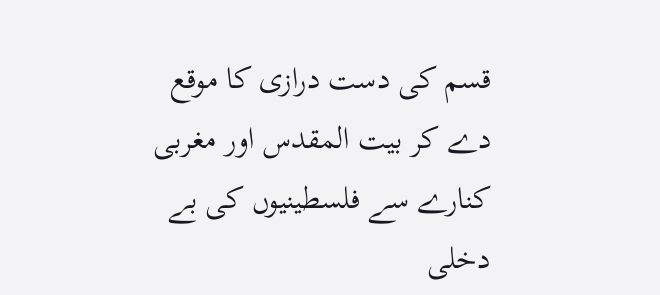قسم کی دست درازی کا موقع دے کر بیت المقدس اور مغربی کنارے سے فلسطینیوں کی بے دخلی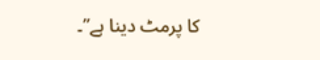کا پرمٹ دینا ہے”۔